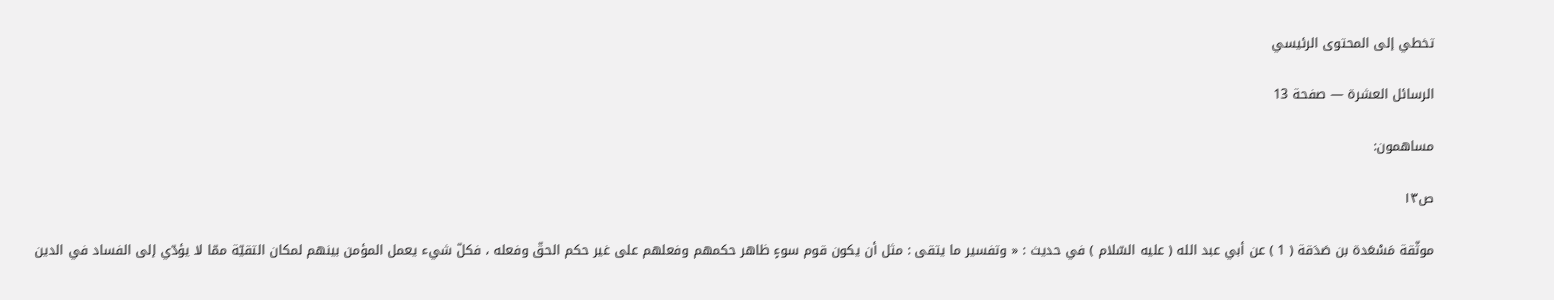تخطي إلى المحتوى الرئيسي

الرسائل العشرة — صفحة 13

مساهمون:

ص١٣

موثّقة مَسْعَدة بن صَدَقة ( 1 ) عن أبي عبد الله ( عليه السّلام ) في حديث : « وتفسير ما يتقى : مثل أن يكون قوم سوءٍ ظاهر حكمهم وفعلهم على غير حكم الحقّ وفعله ، فكلّ شيء يعمل المؤمن بينهم لمكان التقيّة ممّا لا يؤدّي إلى الفساد في الدين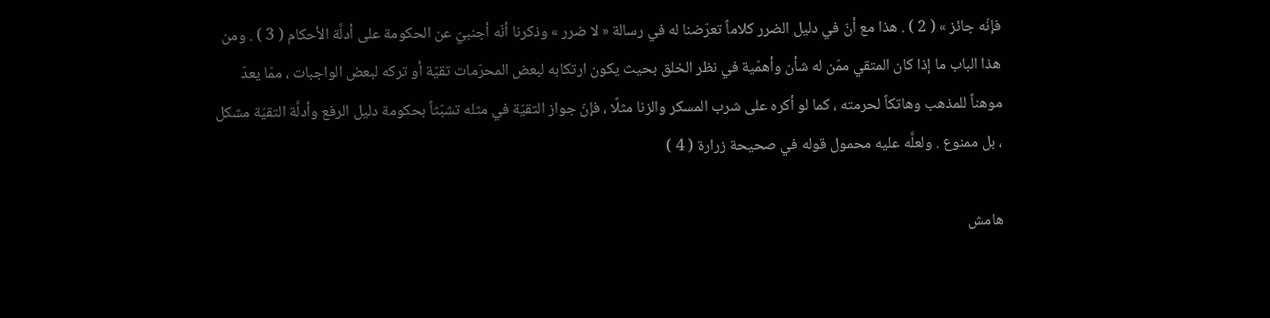فإنّه جائز » ( 2 ) . هذا مع أنّ في دليل الضرر كلاماً تعرّضنا له في رسالة « لا ضرر » وذكرنا أنّه أجنبيّ عن الحكومة على أدلَّة الأحكام ( 3 ) . ومن هذا الباب ما إذا كان المتقي ممّن له شأن وأهمّية في نظر الخلق بحيث يكون ارتكابه لبعض المحرّمات تقيّة أو تركه لبعض الواجبات ، ممّا يعدّ موهناً للمذهب وهاتكاً لحرمته ، كما لو أكره على شرب المسكر والزنا مثلًا ، فإنّ جواز التقيّة في مثله تشبّثاً بحكومة دليل الرفع وأدلَّة التقيّة مشكل ، بل ممنوع . ولعلَّه عليه محمول قوله في صحيحة زرارة ( 4 )

هامش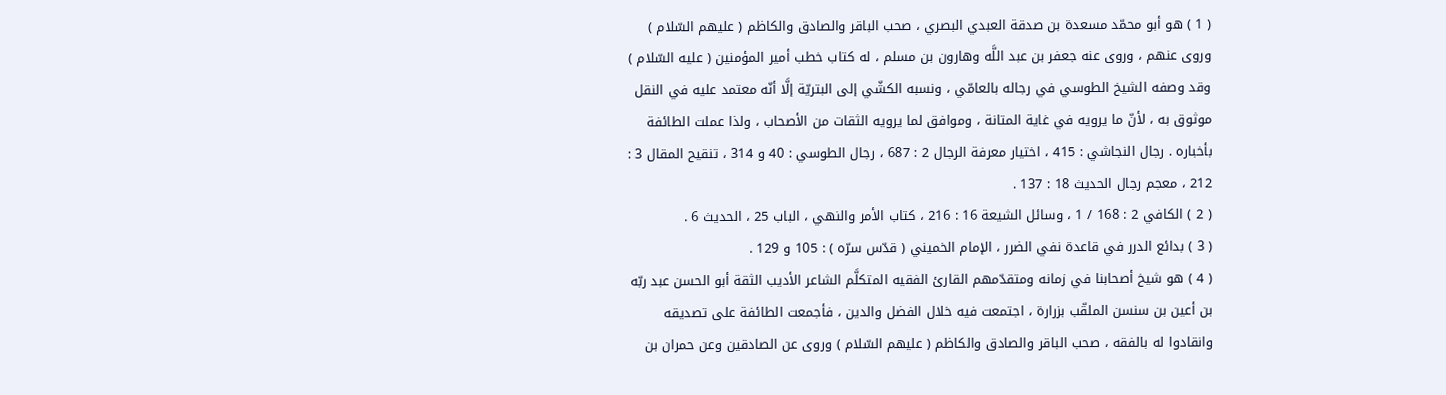( 1 ) هو أبو محمّد مسعدة بن صدقة العبدي البصري ، صحب الباقر والصادق والكاظم ( عليهم السّلام ) وروى عنهم ، وروى عنه جعفر بن عبد اللَّه وهارون بن مسلم ، له كتاب خطب أمير المؤمنين ( عليه السّلام ) وقد وصفه الشيخ الطوسي في رجاله بالعامّي ، ونسبه الكشّي إلى البتريّة إلَّا أنّه معتمد عليه في النقل موثوق به ، لأنّ ما يرويه في غاية المتانة ، وموافق لما يرويه الثقات من الأصحاب ، ولذا عملت الطائفة بأخباره . رجال النجاشي : 415 ، اختيار معرفة الرجال 2 : 687 ، رجال الطوسي : 40 و 314 ، تنقيح المقال 3 : 212 ، معجم رجال الحديث 18 : 137 .
( 2 ) الكافي 2 : 168 / 1 ، وسائل الشيعة 16 : 216 ، كتاب الأمر والنهي ، الباب 25 ، الحديث 6 .
( 3 ) بدائع الدرر في قاعدة نفي الضرر ، الإمام الخميني ( قدّس سرّه ) : 105 و 129 .
( 4 ) هو شيخ أصحابنا في زمانه ومتقدّمهم القارئ الفقيه المتكلَّم الشاعر الأديب الثقة أبو الحسن عبد ربّه بن أعين بن سنسن الملقّب بزرارة ، اجتمعت فيه خلال الفضل والدين ، فأجمعت الطائفة على تصديقه وانقادوا له بالفقه ، صحب الباقر والصادق والكاظم ( عليهم السّلام ) وروى عن الصادقين وعن حمران بن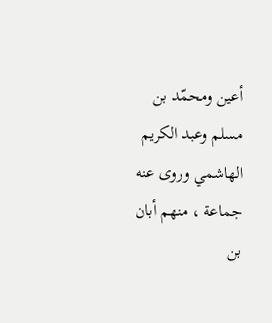أعين ومحمّد بن مسلم وعبد الكريم الهاشمي وروى عنه جماعة ، منهم أبان بن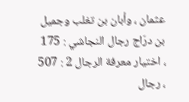عثمان ، وأبان بن تغلب وجميل بن درّاج رجال النجاشي : 175 ، اختيار معرفة الرجال 2 : 507 ، رجال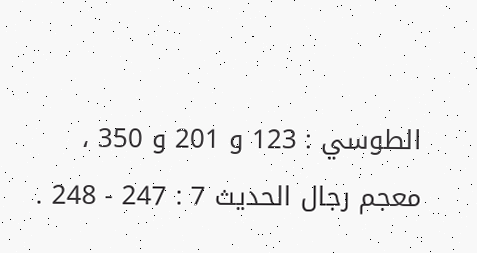الطوسي : 123 و 201 و 350 ، معجم رجال الحديث 7 : 247 - 248 .